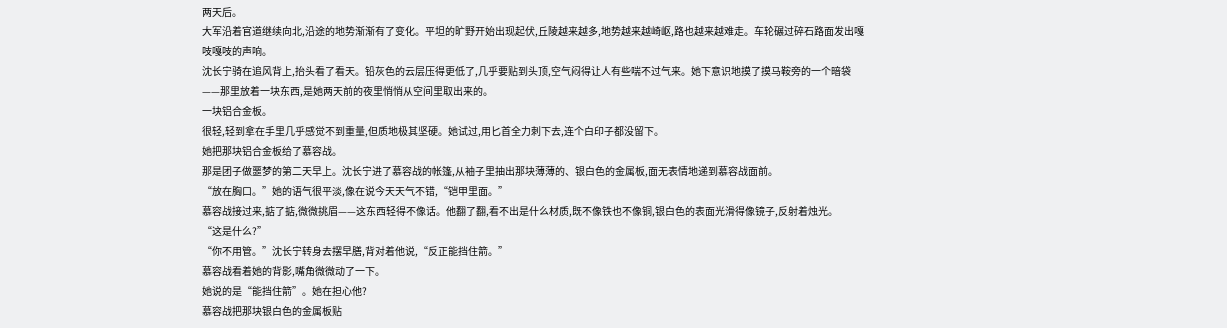两天后。
大军沿着官道继续向北,沿途的地势渐渐有了变化。平坦的旷野开始出现起伏,丘陵越来越多,地势越来越崎岖,路也越来越难走。车轮碾过碎石路面发出嘎吱嘎吱的声响。
沈长宁骑在追风背上,抬头看了看天。铅灰色的云层压得更低了,几乎要贴到头顶,空气闷得让人有些喘不过气来。她下意识地摸了摸马鞍旁的一个暗袋——那里放着一块东西,是她两天前的夜里悄悄从空间里取出来的。
一块铝合金板。
很轻,轻到拿在手里几乎感觉不到重量,但质地极其坚硬。她试过,用匕首全力刺下去,连个白印子都没留下。
她把那块铝合金板给了慕容战。
那是团子做噩梦的第二天早上。沈长宁进了慕容战的帐篷,从袖子里抽出那块薄薄的、银白色的金属板,面无表情地递到慕容战面前。
“放在胸口。”她的语气很平淡,像在说今天天气不错,“铠甲里面。”
慕容战接过来,掂了掂,微微挑眉——这东西轻得不像话。他翻了翻,看不出是什么材质,既不像铁也不像铜,银白色的表面光滑得像镜子,反射着烛光。
“这是什么?”
“你不用管。”沈长宁转身去摆早膳,背对着他说,“反正能挡住箭。”
慕容战看着她的背影,嘴角微微动了一下。
她说的是“能挡住箭”。她在担心他?
慕容战把那块银白色的金属板贴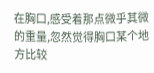在胸口,感受着那点微乎其微的重量,忽然觉得胸口某个地方比较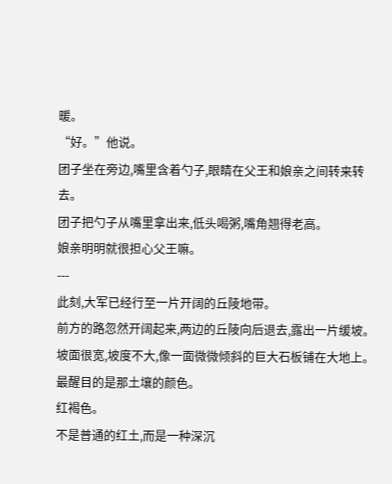暖。
“好。”他说。
团子坐在旁边,嘴里含着勺子,眼睛在父王和娘亲之间转来转去。
团子把勺子从嘴里拿出来,低头喝粥,嘴角翘得老高。
娘亲明明就很担心父王嘛。
---
此刻,大军已经行至一片开阔的丘陵地带。
前方的路忽然开阔起来,两边的丘陵向后退去,露出一片缓坡。坡面很宽,坡度不大,像一面微微倾斜的巨大石板铺在大地上。
最醒目的是那土壤的颜色。
红褐色。
不是普通的红土,而是一种深沉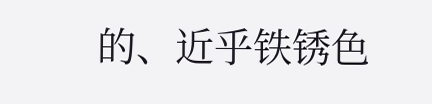的、近乎铁锈色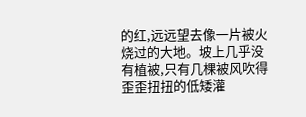的红,远远望去像一片被火烧过的大地。坡上几乎没有植被,只有几棵被风吹得歪歪扭扭的低矮灌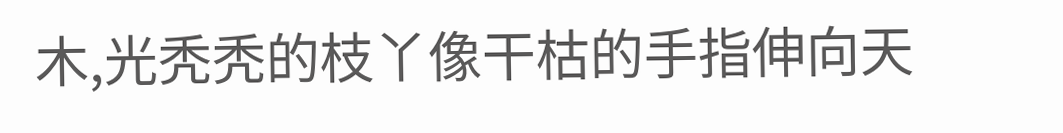木,光秃秃的枝丫像干枯的手指伸向天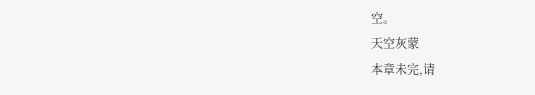空。
天空灰蒙
本章未完,请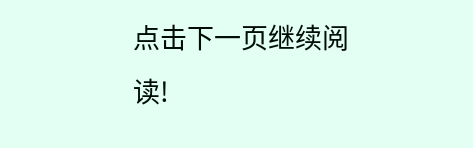点击下一页继续阅读!